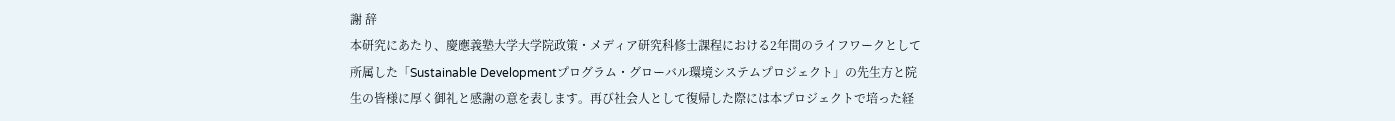謝 辞
本研究にあたり、慶應義塾大学大学院政策・メディア研究科修士課程における2年間のライフワークとして所属した「Sustainable Developmentプログラム・グローバル環境システムプロジェクト」の先生方と院生の皆様に厚く御礼と感謝の意を表します。再び社会人として復帰した際には本プロジェクトで培った経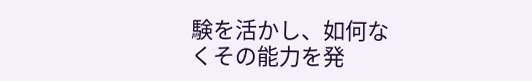験を活かし、如何なくその能力を発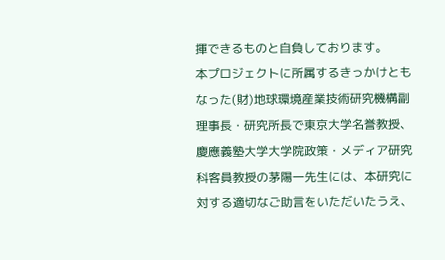揮できるものと自負しております。
本プロジェクトに所属するきっかけともなった(財)地球環境産業技術研究機構副理事長・研究所長で東京大学名誉教授、慶應義塾大学大学院政策・メディア研究科客員教授の茅陽一先生には、本研究に対する適切なご助言をいただいたうえ、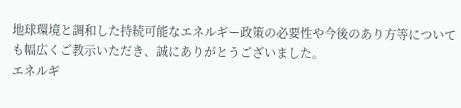地球環境と調和した持続可能なエネルギー政策の必要性や今後のあり方等についても幅広くご教示いただき、誠にありがとうございました。
エネルギ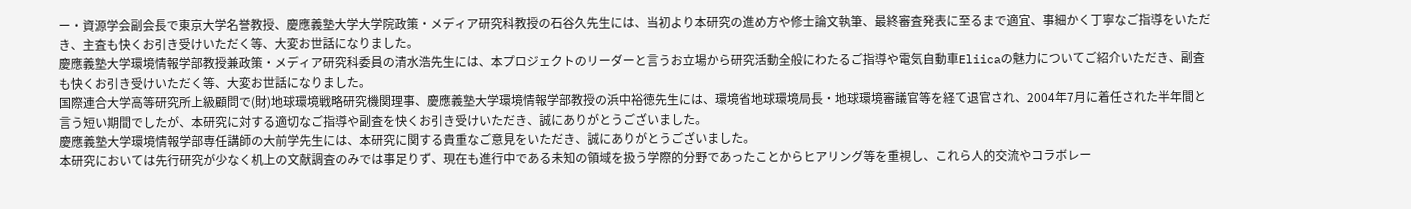ー・資源学会副会長で東京大学名誉教授、慶應義塾大学大学院政策・メディア研究科教授の石谷久先生には、当初より本研究の進め方や修士論文執筆、最終審査発表に至るまで適宜、事細かく丁寧なご指導をいただき、主査も快くお引き受けいただく等、大変お世話になりました。
慶應義塾大学環境情報学部教授兼政策・メディア研究科委員の清水浩先生には、本プロジェクトのリーダーと言うお立場から研究活動全般にわたるご指導や電気自動車Eliicaの魅力についてご紹介いただき、副査も快くお引き受けいただく等、大変お世話になりました。
国際連合大学高等研究所上級顧問で(財)地球環境戦略研究機関理事、慶應義塾大学環境情報学部教授の浜中裕徳先生には、環境省地球環境局長・地球環境審議官等を経て退官され、2004年7月に着任された半年間と言う短い期間でしたが、本研究に対する適切なご指導や副査を快くお引き受けいただき、誠にありがとうございました。
慶應義塾大学環境情報学部専任講師の大前学先生には、本研究に関する貴重なご意見をいただき、誠にありがとうございました。
本研究においては先行研究が少なく机上の文献調査のみでは事足りず、現在も進行中である未知の領域を扱う学際的分野であったことからヒアリング等を重視し、これら人的交流やコラボレー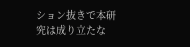ション抜きで本研究は成り立たな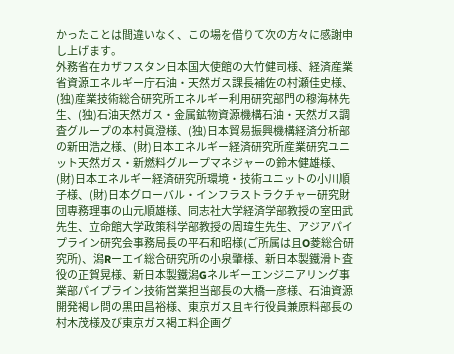かったことは間違いなく、この場を借りて次の方々に感謝申し上げます。
外務省在カザフスタン日本国大使館の大竹健司様、経済産業省資源エネルギー庁石油・天然ガス課長補佐の村瀬佳史様、(独)産業技術総合研究所エネルギー利用研究部門の穆海林先生、(独)石油天然ガス・金属鉱物資源機構石油・天然ガス調査グループの本村眞澄様、(独)日本貿易振興機構経済分析部の新田浩之様、(財)日本エネルギー経済研究所産業研究ユニット天然ガス・新燃料グループマネジャーの鈴木健雄様、(財)日本エネルギー経済研究所環境・技術ユニットの小川順子様、(財)日本グローバル・インフラストラクチャー研究財団専務理事の山元順雄様、同志社大学経済学部教授の室田武先生、立命館大学政策科学部教授の周瑋生先生、アジアパイプライン研究会事務局長の平石和昭様(ご所属は且O菱総合研究所)、潟Rーエイ総合研究所の小泉肇様、新日本製鐵滑ト査役の正賀晃様、新日本製鐵潟Gネルギーエンジニアリング事業部パイプライン技術営業担当部長の大橋一彦様、石油資源開発褐レ問の黒田昌裕様、東京ガス且キ行役員兼原料部長の村木茂様及び東京ガス褐エ料企画グ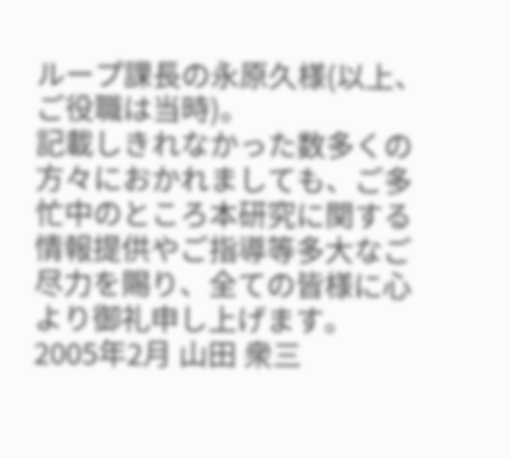ループ課長の永原久様(以上、ご役職は当時)。
記載しきれなかった数多くの方々におかれましても、ご多忙中のところ本研究に関する情報提供やご指導等多大なご尽力を賜り、全ての皆様に心より御礼申し上げます。
2005年2月 山田 衆三